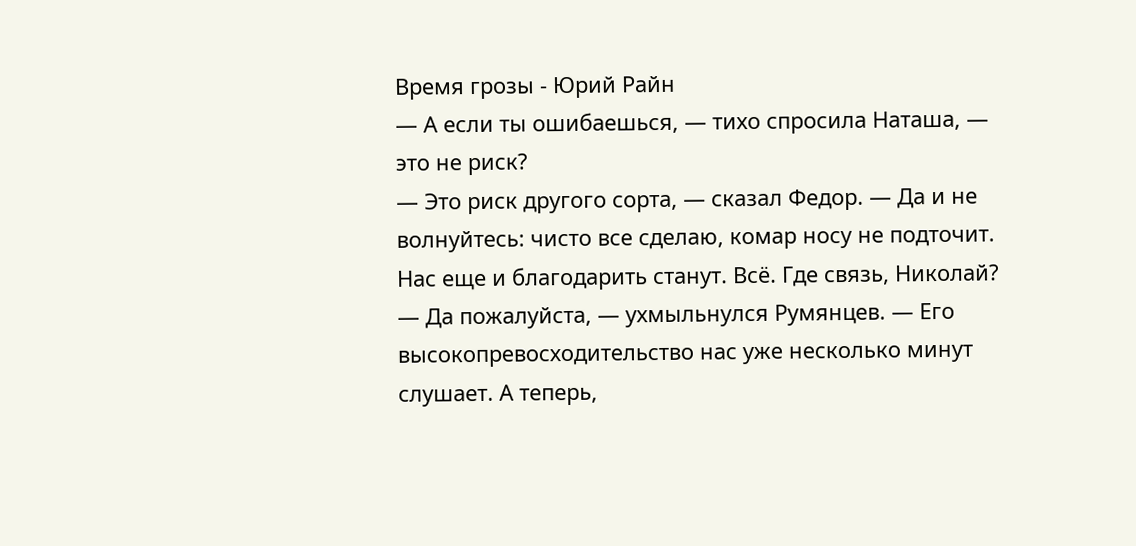Время грозы - Юрий Райн
— А если ты ошибаешься, — тихо спросила Наташа, — это не риск?
— Это риск другого сорта, — сказал Федор. — Да и не волнуйтесь: чисто все сделаю, комар носу не подточит. Нас еще и благодарить станут. Всё. Где связь, Николай?
— Да пожалуйста, — ухмыльнулся Румянцев. — Его высокопревосходительство нас уже несколько минут слушает. А теперь,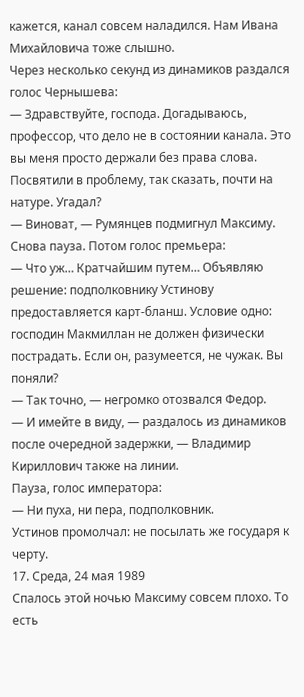кажется, канал совсем наладился. Нам Ивана Михайловича тоже слышно.
Через несколько секунд из динамиков раздался голос Чернышева:
— Здравствуйте, господа. Догадываюсь, профессор, что дело не в состоянии канала. Это вы меня просто держали без права слова. Посвятили в проблему, так сказать, почти на натуре. Угадал?
— Виноват, — Румянцев подмигнул Максиму.
Снова пауза. Потом голос премьера:
— Что уж… Кратчайшим путем… Объявляю решение: подполковнику Устинову предоставляется карт-бланш. Условие одно: господин Макмиллан не должен физически пострадать. Если он, разумеется, не чужак. Вы поняли?
— Так точно, — негромко отозвался Федор.
— И имейте в виду, — раздалось из динамиков после очередной задержки, — Владимир Кириллович также на линии.
Пауза, голос императора:
— Ни пуха, ни пера, подполковник.
Устинов промолчал: не посылать же государя к черту.
17. Среда, 24 мая 1989
Спалось этой ночью Максиму совсем плохо. То есть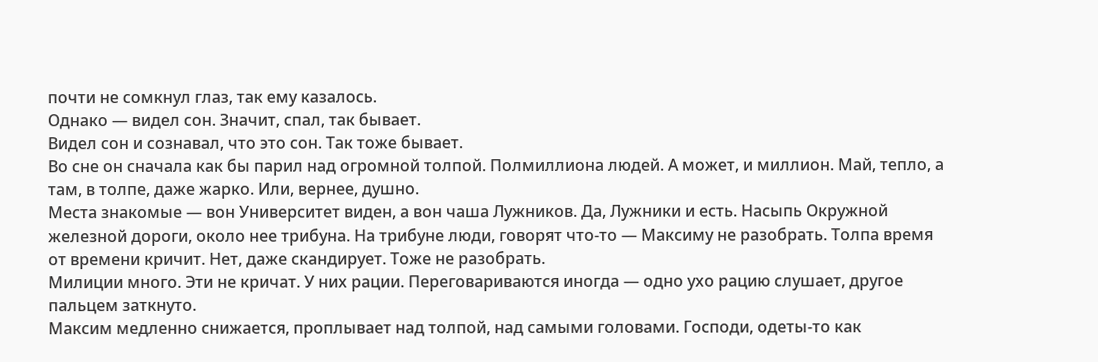почти не сомкнул глаз, так ему казалось.
Однако — видел сон. Значит, спал, так бывает.
Видел сон и сознавал, что это сон. Так тоже бывает.
Во сне он сначала как бы парил над огромной толпой. Полмиллиона людей. А может, и миллион. Май, тепло, а там, в толпе, даже жарко. Или, вернее, душно.
Места знакомые — вон Университет виден, а вон чаша Лужников. Да, Лужники и есть. Насыпь Окружной железной дороги, около нее трибуна. На трибуне люди, говорят что-то — Максиму не разобрать. Толпа время от времени кричит. Нет, даже скандирует. Тоже не разобрать.
Милиции много. Эти не кричат. У них рации. Переговариваются иногда — одно ухо рацию слушает, другое пальцем заткнуто.
Максим медленно снижается, проплывает над толпой, над самыми головами. Господи, одеты-то как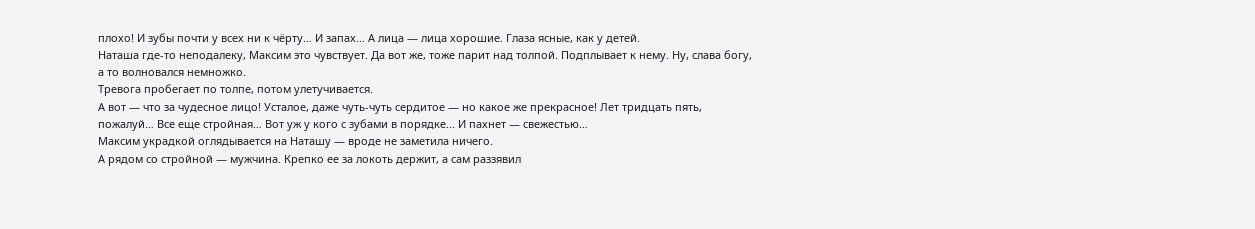плохо! И зубы почти у всех ни к чёрту… И запах… А лица — лица хорошие. Глаза ясные, как у детей.
Наташа где-то неподалеку, Максим это чувствует. Да вот же, тоже парит над толпой. Подплывает к нему. Ну, слава богу, а то волновался немножко.
Тревога пробегает по толпе, потом улетучивается.
А вот — что за чудесное лицо! Усталое, даже чуть-чуть сердитое — но какое же прекрасное! Лет тридцать пять, пожалуй… Все еще стройная… Вот уж у кого с зубами в порядке... И пахнет — свежестью…
Максим украдкой оглядывается на Наташу — вроде не заметила ничего.
А рядом со стройной — мужчина. Крепко ее за локоть держит, а сам раззявил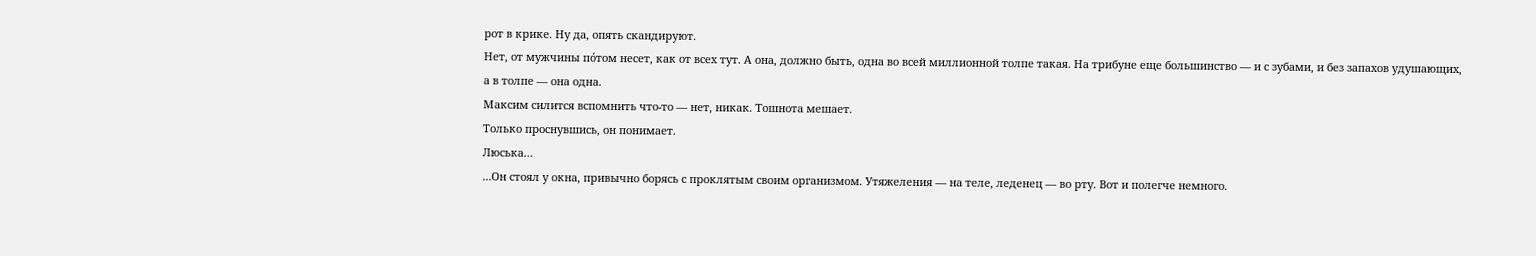рот в крике. Ну да, опять скандируют.
Нет, от мужчины пóтом несет, как от всех тут. А она, должно быть, одна во всей миллионной толпе такая. На трибуне еще большинство — и с зубами, и без запахов удушающих, а в толпе — она одна.
Максим силится вспомнить что-то — нет, никак. Тошнота мешает.
Только проснувшись, он понимает.
Люська…
…Он стоял у окна, привычно борясь с проклятым своим организмом. Утяжеления — на теле, леденец — во рту. Вот и полегче немного.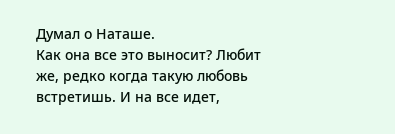Думал о Наташе.
Как она все это выносит? Любит же, редко когда такую любовь встретишь. И на все идет,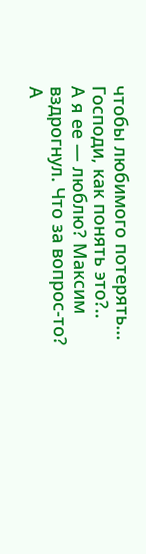чтобы любимого потерять... Господи, как понять это?..
А я ее — люблю? Максим вздрогнул. Что за вопрос-то? А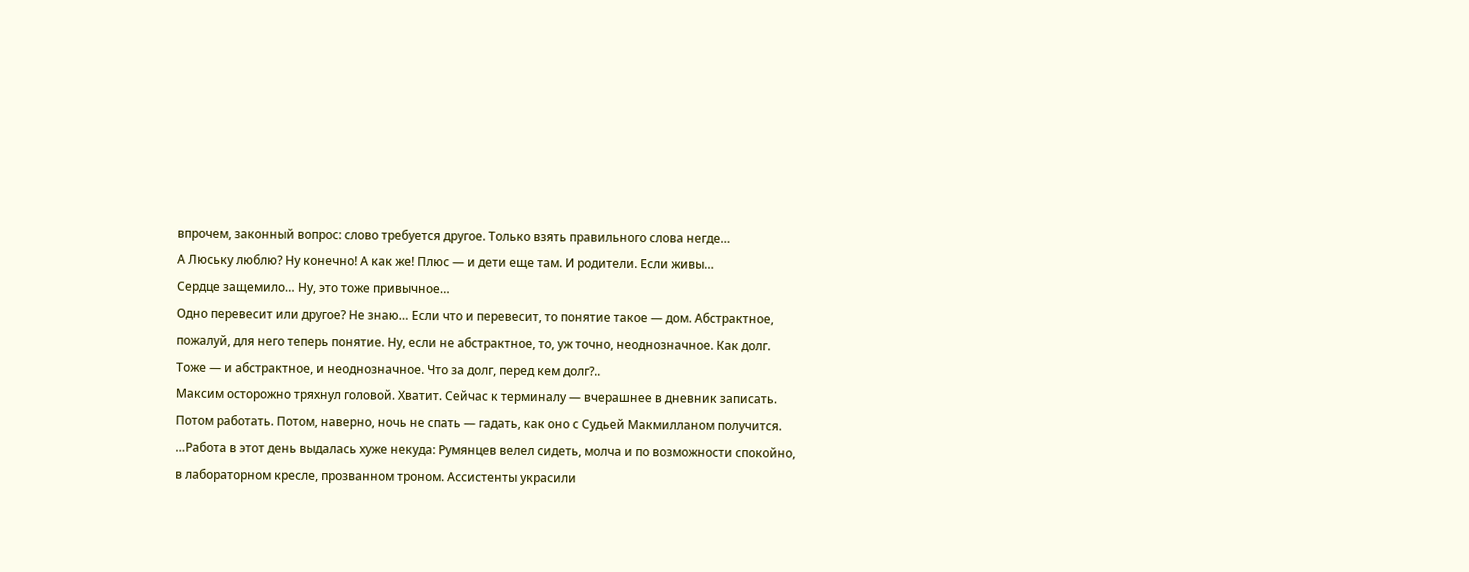впрочем, законный вопрос: слово требуется другое. Только взять правильного слова негде…
А Люську люблю? Ну конечно! А как же! Плюс — и дети еще там. И родители. Если живы…
Сердце защемило… Ну, это тоже привычное…
Одно перевесит или другое? Не знаю… Если что и перевесит, то понятие такое — дом. Абстрактное, пожалуй, для него теперь понятие. Ну, если не абстрактное, то, уж точно, неоднозначное. Как долг. Тоже — и абстрактное, и неоднозначное. Что за долг, перед кем долг?..
Максим осторожно тряхнул головой. Хватит. Сейчас к терминалу — вчерашнее в дневник записать. Потом работать. Потом, наверно, ночь не спать — гадать, как оно с Судьей Макмилланом получится.
…Работа в этот день выдалась хуже некуда: Румянцев велел сидеть, молча и по возможности спокойно, в лабораторном кресле, прозванном троном. Ассистенты украсили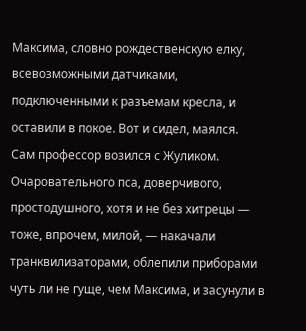Максима, словно рождественскую елку, всевозможными датчиками, подключенными к разъемам кресла, и оставили в покое. Вот и сидел, маялся.
Сам профессор возился с Жуликом. Очаровательного пса, доверчивого, простодушного, хотя и не без хитрецы — тоже, впрочем, милой, — накачали транквилизаторами, облепили приборами чуть ли не гуще, чем Максима, и засунули в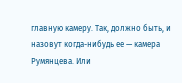главную камеру. Так, должно быть, и назовут когда-нибудь ее — камера Румянцева. Или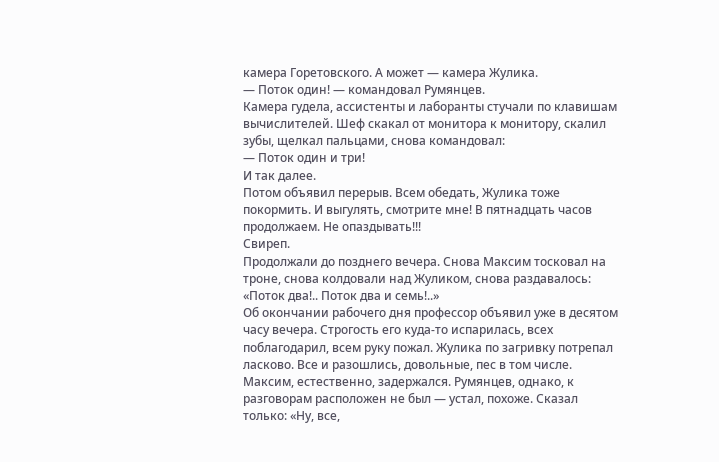камера Горетовского. А может — камера Жулика.
— Поток один! — командовал Румянцев.
Камера гудела, ассистенты и лаборанты стучали по клавишам вычислителей. Шеф скакал от монитора к монитору, скалил зубы, щелкал пальцами, снова командовал:
— Поток один и три!
И так далее.
Потом объявил перерыв. Всем обедать, Жулика тоже покормить. И выгулять, смотрите мне! В пятнадцать часов продолжаем. Не опаздывать!!!
Свиреп.
Продолжали до позднего вечера. Снова Максим тосковал на троне, снова колдовали над Жуликом, снова раздавалось: «Поток два!.. Поток два и семь!..»
Об окончании рабочего дня профессор объявил уже в десятом часу вечера. Строгость его куда-то испарилась, всех поблагодарил, всем руку пожал. Жулика по загривку потрепал ласково. Все и разошлись, довольные, пес в том числе.
Максим, естественно, задержался. Румянцев, однако, к разговорам расположен не был — устал, похоже. Сказал только: «Ну, все,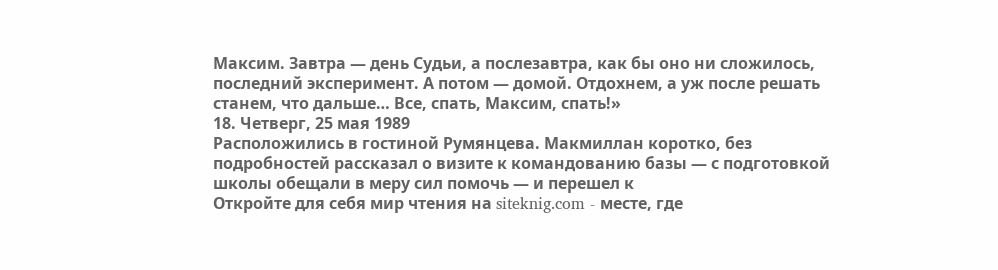Максим. Завтра — день Судьи, а послезавтра, как бы оно ни сложилось, последний эксперимент. А потом — домой. Отдохнем, а уж после решать станем, что дальше… Все, спать, Максим, спать!»
18. Четверг, 25 мая 1989
Расположились в гостиной Румянцева. Макмиллан коротко, без подробностей рассказал о визите к командованию базы — с подготовкой школы обещали в меру сил помочь — и перешел к
Откройте для себя мир чтения на siteknig.com - месте, где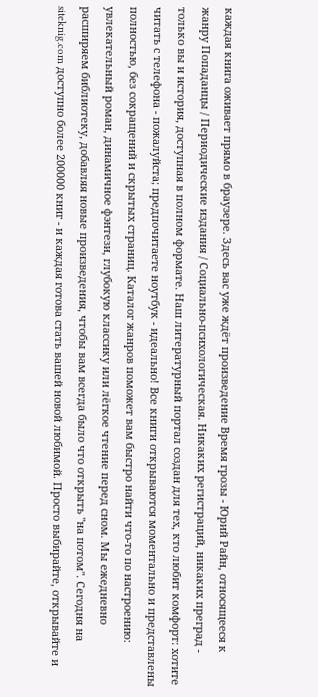каждая книга оживает прямо в браузере. Здесь вас уже ждёт произведение Время грозы - Юрий Райн, относящееся к жанру Попаданцы / Периодические издания / Социально-психологическая. Никаких регистраций, никаких преград - только вы и история, доступная в полном формате. Наш литературный портал создан для тех, кто любит комфорт: хотите читать с телефона - пожалуйста; предпочитаете ноутбук - идеально! Все книги открываются моментально и представлены полностью, без сокращений и скрытых страниц. Каталог жанров поможет вам быстро найти что-то по настроению: увлекательный роман, динамичное фэнтези, глубокую классику или лёгкое чтение перед сном. Мы ежедневно расширяем библиотеку, добавляя новые произведения, чтобы вам всегда было что открыть "на потом". Сегодня на siteknig.com доступно более 200000 книг - и каждая готова стать вашей новой любимой. Просто выбирайте, открывайте и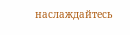наслаждайтесь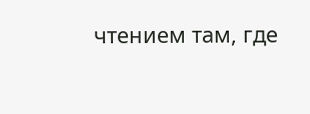чтением там, где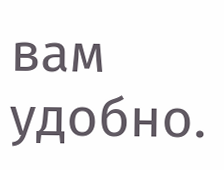вам удобно.